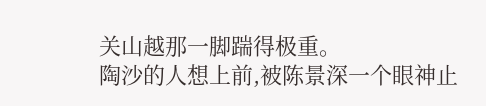关山越那一脚踹得极重。
陶沙的人想上前,被陈景深一个眼神止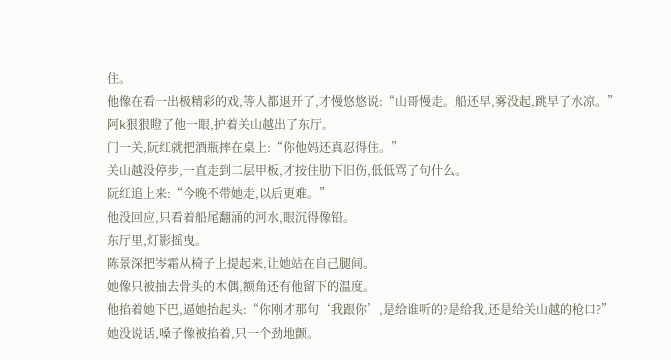住。
他像在看一出极精彩的戏,等人都退开了,才慢悠悠说:“山哥慢走。船还早,雾没起,跳早了水凉。”
阿k狠狠瞪了他一眼,护着关山越出了东厅。
门一关,阮红就把酒瓶摔在桌上:“你他妈还真忍得住。”
关山越没停步,一直走到二层甲板,才按住肋下旧伤,低低骂了句什么。
阮红追上来:“今晚不带她走,以后更难。”
他没回应,只看着船尾翻涌的河水,眼沉得像铅。
东厅里,灯影摇曳。
陈景深把岑霜从椅子上提起来,让她站在自己腿间。
她像只被抽去骨头的木偶,额角还有他留下的温度。
他掐着她下巴,逼她抬起头:“你刚才那句‘我跟你’,是给谁听的?是给我,还是给关山越的枪口?”
她没说话,嗓子像被掐着,只一个劲地颤。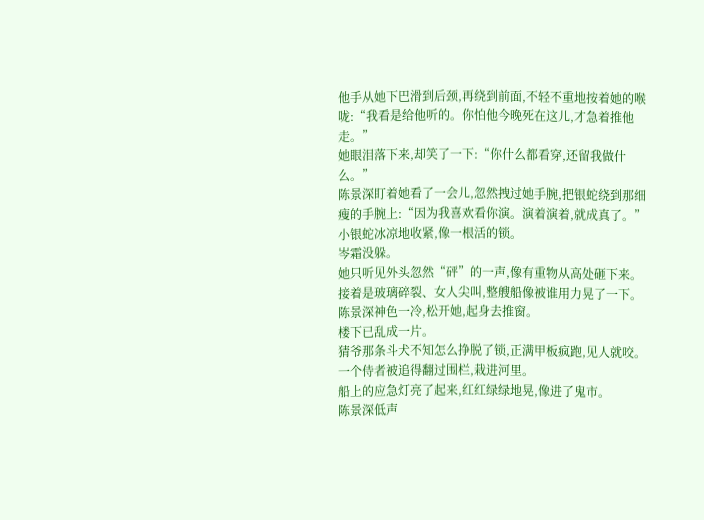他手从她下巴滑到后颈,再绕到前面,不轻不重地按着她的喉咙:“我看是给他听的。你怕他今晚死在这儿,才急着推他走。”
她眼泪落下来,却笑了一下:“你什么都看穿,还留我做什么。”
陈景深盯着她看了一会儿,忽然拽过她手腕,把银蛇绕到那细瘦的手腕上:“因为我喜欢看你演。演着演着,就成真了。”
小银蛇冰凉地收紧,像一根活的锁。
岑霜没躲。
她只听见外头忽然“砰”的一声,像有重物从高处砸下来。
接着是玻璃碎裂、女人尖叫,整艘船像被谁用力晃了一下。
陈景深神色一冷,松开她,起身去推窗。
楼下已乱成一片。
猜爷那条斗犬不知怎么挣脱了锁,正满甲板疯跑,见人就咬。
一个侍者被追得翻过围栏,栽进河里。
船上的应急灯亮了起来,红红绿绿地晃,像进了鬼市。
陈景深低声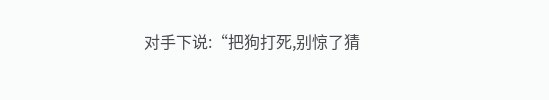对手下说:“把狗打死,别惊了猜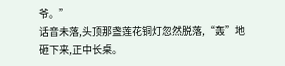爷。”
话音未落,头顶那盏莲花铜灯忽然脱落,“轰”地砸下来,正中长桌。